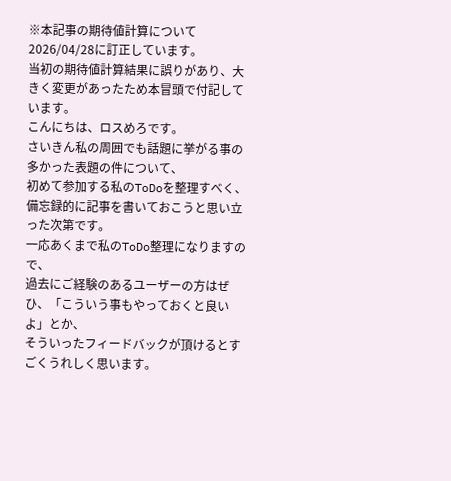※本記事の期待値計算について2026/04/28に訂正しています。
当初の期待値計算結果に誤りがあり、大きく変更があったため本冒頭で付記しています。
こんにちは、ロスめろです。
さいきん私の周囲でも話題に挙がる事の多かった表題の件について、
初めて参加する私のToDoを整理すべく、備忘録的に記事を書いておこうと思い立った次第です。
一応あくまで私のToDo整理になりますので、
過去にご経験のあるユーザーの方はぜひ、「こういう事もやっておくと良いよ」とか、
そういったフィードバックが頂けるとすごくうれしく思います。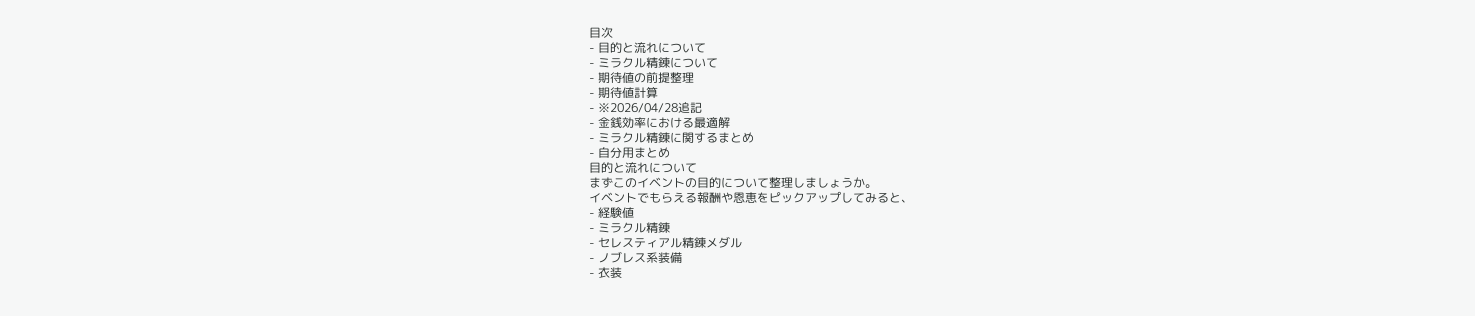目次
- 目的と流れについて
- ミラクル精錬について
- 期待値の前提整理
- 期待値計算
- ※2026/04/28追記
- 金銭効率における最適解
- ミラクル精錬に関するまとめ
- 自分用まとめ
目的と流れについて
まずこのイベントの目的について整理しましょうか。
イベントでもらえる報酬や恩恵をピックアップしてみると、
- 経験値
- ミラクル精錬
- セレスティアル精錬メダル
- ノブレス系装備
- 衣装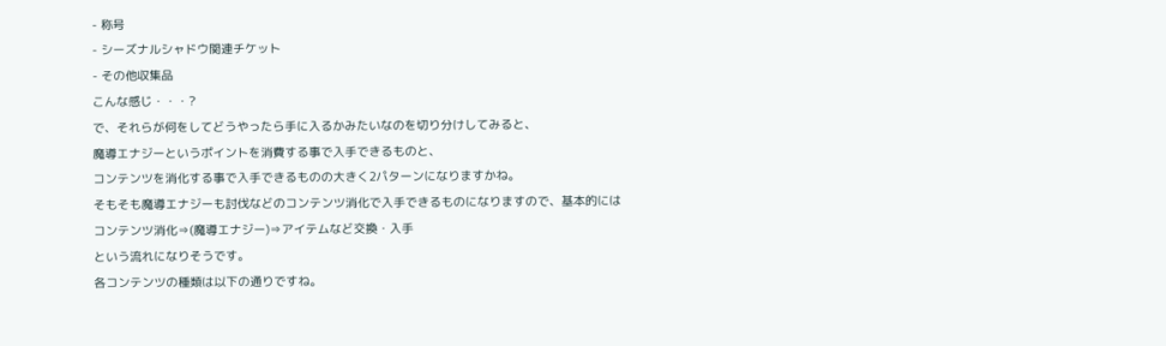- 称号
- シーズナルシャドウ関連チケット
- その他収集品
こんな感じ・・・?
で、それらが何をしてどうやったら手に入るかみたいなのを切り分けしてみると、
魔導エナジーというポイントを消費する事で入手できるものと、
コンテンツを消化する事で入手できるものの大きく2パターンになりますかね。
そもそも魔導エナジーも討伐などのコンテンツ消化で入手できるものになりますので、基本的には
コンテンツ消化⇒(魔導エナジー)⇒アイテムなど交換・入手
という流れになりそうです。
各コンテンツの種類は以下の通りですね。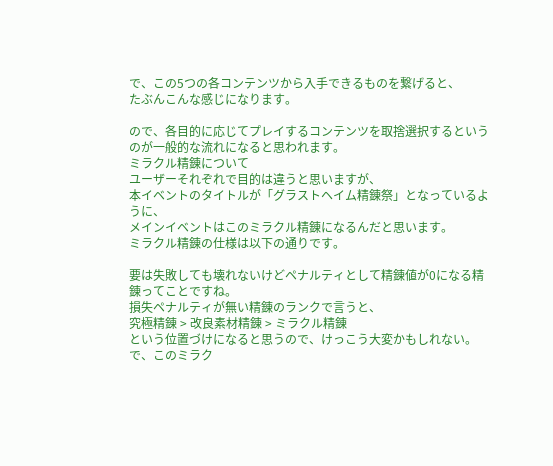で、この5つの各コンテンツから入手できるものを繋げると、
たぶんこんな感じになります。

ので、各目的に応じてプレイするコンテンツを取捨選択するというのが一般的な流れになると思われます。
ミラクル精錬について
ユーザーそれぞれで目的は違うと思いますが、
本イベントのタイトルが「グラストヘイム精錬祭」となっているように、
メインイベントはこのミラクル精錬になるんだと思います。
ミラクル精錬の仕様は以下の通りです。

要は失敗しても壊れないけどペナルティとして精錬値が0になる精錬ってことですね。
損失ペナルティが無い精錬のランクで言うと、
究極精錬 > 改良素材精錬 > ミラクル精錬
という位置づけになると思うので、けっこう大変かもしれない。
で、このミラク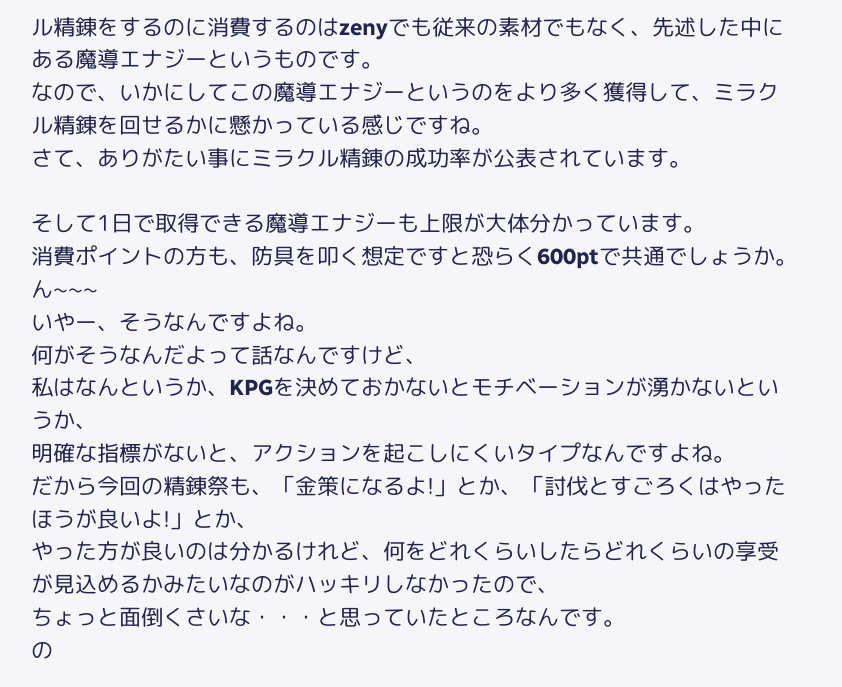ル精錬をするのに消費するのはzenyでも従来の素材でもなく、先述した中にある魔導エナジーというものです。
なので、いかにしてこの魔導エナジーというのをより多く獲得して、ミラクル精錬を回せるかに懸かっている感じですね。
さて、ありがたい事にミラクル精錬の成功率が公表されています。

そして1日で取得できる魔導エナジーも上限が大体分かっています。
消費ポイントの方も、防具を叩く想定ですと恐らく600ptで共通でしょうか。
ん~~~
いやー、そうなんですよね。
何がそうなんだよって話なんですけど、
私はなんというか、KPGを決めておかないとモチベーションが湧かないというか、
明確な指標がないと、アクションを起こしにくいタイプなんですよね。
だから今回の精錬祭も、「金策になるよ!」とか、「討伐とすごろくはやったほうが良いよ!」とか、
やった方が良いのは分かるけれど、何をどれくらいしたらどれくらいの享受が見込めるかみたいなのがハッキリしなかったので、
ちょっと面倒くさいな・・・と思っていたところなんです。
の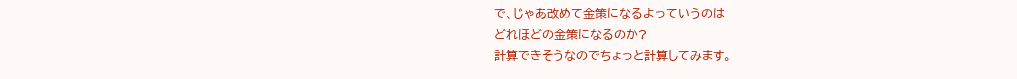で、じゃあ改めて金策になるよっていうのは
どれほどの金策になるのか?
計算できそうなのでちょっと計算してみます。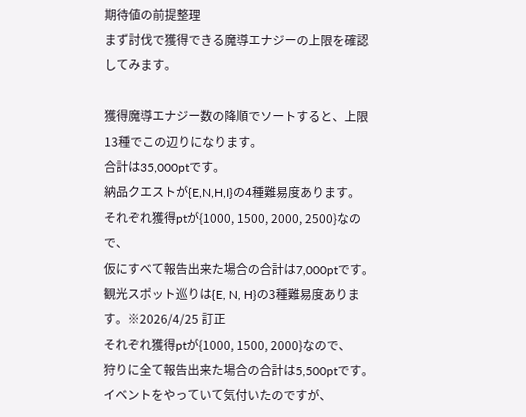期待値の前提整理
まず討伐で獲得できる魔導エナジーの上限を確認してみます。

獲得魔導エナジー数の降順でソートすると、上限13種でこの辺りになります。
合計は35,000ptです。
納品クエストが{E,N,H,I}の4種難易度あります。
それぞれ獲得ptが{1000, 1500, 2000, 2500}なので、
仮にすべて報告出来た場合の合計は7,000ptです。
観光スポット巡りは{E, N, H}の3種難易度あります。※2026/4/25 訂正
それぞれ獲得ptが{1000, 1500, 2000}なので、
狩りに全て報告出来た場合の合計は5,500ptです。
イベントをやっていて気付いたのですが、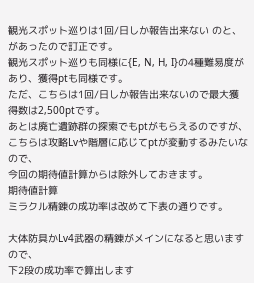観光スポット巡りは1回/日しか報告出来ない のと、
があったので訂正です。
観光スポット巡りも同様に{E, N, H, I}の4種難易度があり、獲得ptも同様です。
ただ、こちらは1回/日しか報告出来ないので最大獲得数は2,500ptです。
あとは廃亡遺跡群の探索でもptがもらえるのですが、
こちらは攻略Lvや階層に応じてptが変動するみたいなので、
今回の期待値計算からは除外しておきます。
期待値計算
ミラクル精錬の成功率は改めて下表の通りです。

大体防具かLv4武器の精錬がメインになると思いますので、
下2段の成功率で算出します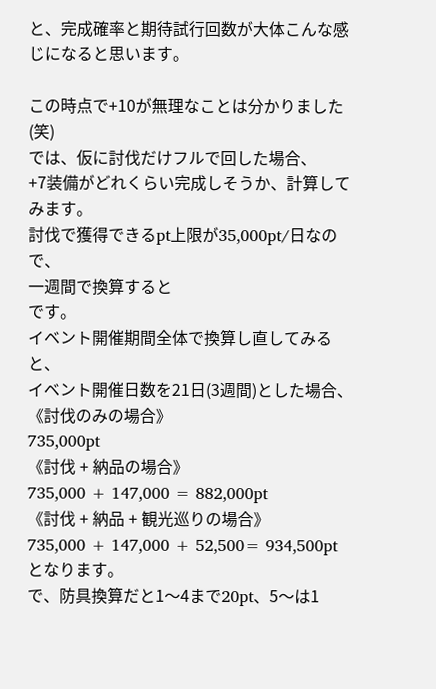と、完成確率と期待試行回数が大体こんな感じになると思います。

この時点で+10が無理なことは分かりました(笑)
では、仮に討伐だけフルで回した場合、
+7装備がどれくらい完成しそうか、計算してみます。
討伐で獲得できるpt上限が35,000pt/日なので、
一週間で換算すると
です。
イベント開催期間全体で換算し直してみると、
イベント開催日数を21日(3週間)とした場合、
《討伐のみの場合》
735,000pt
《討伐 + 納品の場合》
735,000 + 147,000 = 882,000pt
《討伐 + 納品 + 観光巡りの場合》
735,000 + 147,000 + 52,500= 934,500pt
となります。
で、防具換算だと1〜4まで20pt、5〜は1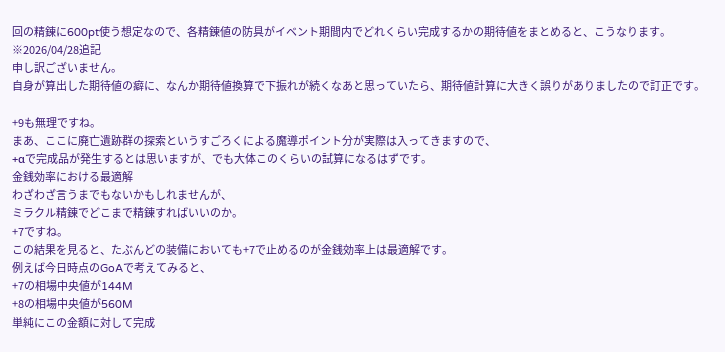回の精錬に600pt使う想定なので、各精錬値の防具がイベント期間内でどれくらい完成するかの期待値をまとめると、こうなります。
※2026/04/28追記
申し訳ございません。
自身が算出した期待値の癖に、なんか期待値換算で下振れが続くなあと思っていたら、期待値計算に大きく誤りがありましたので訂正です。

+9も無理ですね。
まあ、ここに廃亡遺跡群の探索というすごろくによる魔導ポイント分が実際は入ってきますので、
+αで完成品が発生するとは思いますが、でも大体このくらいの試算になるはずです。
金銭効率における最適解
わざわざ言うまでもないかもしれませんが、
ミラクル精錬でどこまで精錬すればいいのか。
+7ですね。
この結果を見ると、たぶんどの装備においても+7で止めるのが金銭効率上は最適解です。
例えば今日時点のGoAで考えてみると、
+7の相場中央値が144M
+8の相場中央値が560M
単純にこの金額に対して完成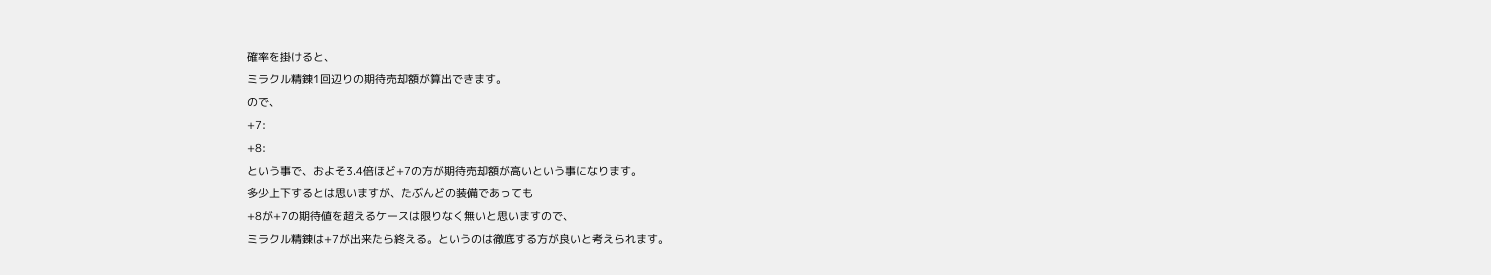確率を掛けると、
ミラクル精錬1回辺りの期待売却額が算出できます。
ので、
+7:
+8:
という事で、およそ3.4倍ほど+7の方が期待売却額が高いという事になります。
多少上下するとは思いますが、たぶんどの装備であっても
+8が+7の期待値を超えるケースは限りなく無いと思いますので、
ミラクル精錬は+7が出来たら終える。というのは徹底する方が良いと考えられます。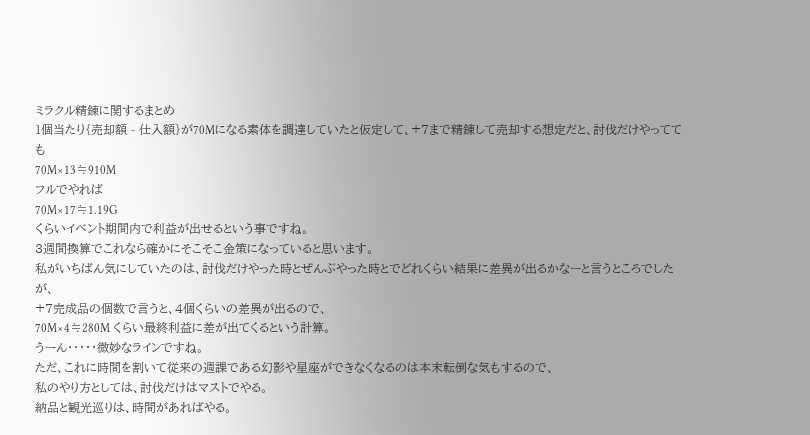ミラクル精錬に関するまとめ
1個当たり{売却額 - 仕入額}が70Mになる素体を調達していたと仮定して、+7まで精錬して売却する想定だと、討伐だけやってても
70M×13≒910M
フルでやれば
70M×17≒1.19G
くらいイベント期間内で利益が出せるという事ですね。
3週間換算でこれなら確かにそこそこ金策になっていると思います。
私がいちばん気にしていたのは、討伐だけやった時とぜんぶやった時とでどれくらい結果に差異が出るかなーと言うところでしたが、
+7完成品の個数で言うと、4個くらいの差異が出るので、
70M×4≒280M くらい最終利益に差が出てくるという計算。
うーん・・・・・微妙なラインですね。
ただ、これに時間を割いて従来の週課である幻影や星座ができなくなるのは本末転倒な気もするので、
私のやり方としては、討伐だけはマストでやる。
納品と観光巡りは、時間があればやる。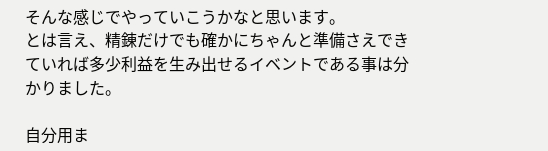そんな感じでやっていこうかなと思います。
とは言え、精錬だけでも確かにちゃんと準備さえできていれば多少利益を生み出せるイベントである事は分かりました。

自分用ま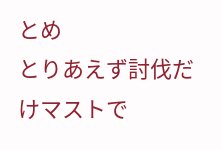とめ
とりあえず討伐だけマストで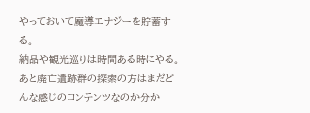やっておいて魔導エナジーを貯蓄する。
納品や観光巡りは時間ある時にやる。
あと廃亡遺跡群の探索の方はまだどんな感じのコンテンツなのか分か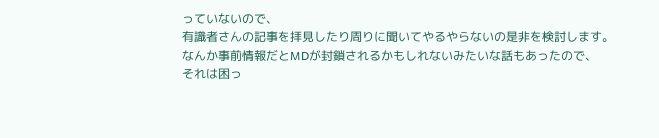っていないので、
有識者さんの記事を拝見したり周りに聞いてやるやらないの是非を検討します。
なんか事前情報だとMDが封鎖されるかもしれないみたいな話もあったので、
それは困っ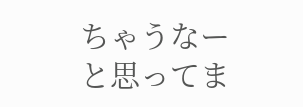ちゃうなーと思ってま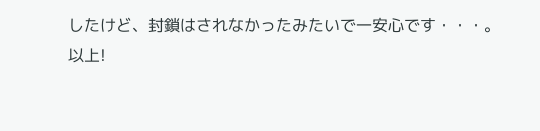したけど、封鎖はされなかったみたいで一安心です・・・。
以上!